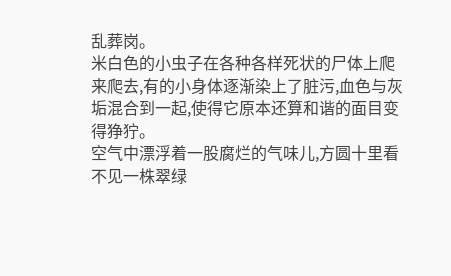乱葬岗。
米白色的小虫子在各种各样死状的尸体上爬来爬去,有的小身体逐渐染上了脏污,血色与灰垢混合到一起,使得它原本还算和谐的面目变得狰狞。
空气中漂浮着一股腐烂的气味儿,方圆十里看不见一株翠绿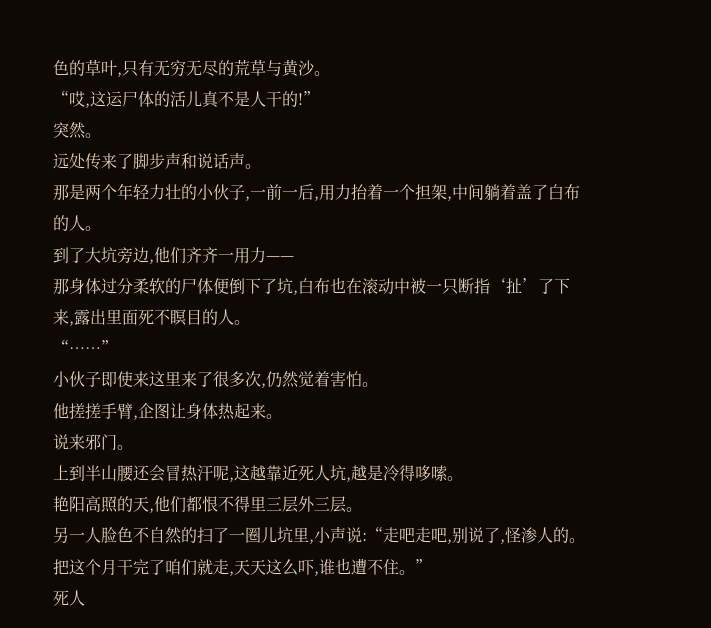色的草叶,只有无穷无尽的荒草与黄沙。
“哎,这运尸体的活儿真不是人干的!”
突然。
远处传来了脚步声和说话声。
那是两个年轻力壮的小伙子,一前一后,用力抬着一个担架,中间躺着盖了白布的人。
到了大坑旁边,他们齐齐一用力——
那身体过分柔软的尸体便倒下了坑,白布也在滚动中被一只断指‘扯’了下来,露出里面死不瞑目的人。
“……”
小伙子即使来这里来了很多次,仍然觉着害怕。
他搓搓手臂,企图让身体热起来。
说来邪门。
上到半山腰还会冒热汗呢,这越靠近死人坑,越是冷得哆嗦。
艳阳高照的天,他们都恨不得里三层外三层。
另一人脸色不自然的扫了一圈儿坑里,小声说:“走吧走吧,别说了,怪渗人的。把这个月干完了咱们就走,天天这么吓,谁也遭不住。”
死人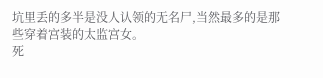坑里丢的多半是没人认领的无名尸,当然最多的是那些穿着宫装的太监宫女。
死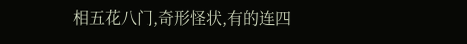相五花八门,奇形怪状,有的连四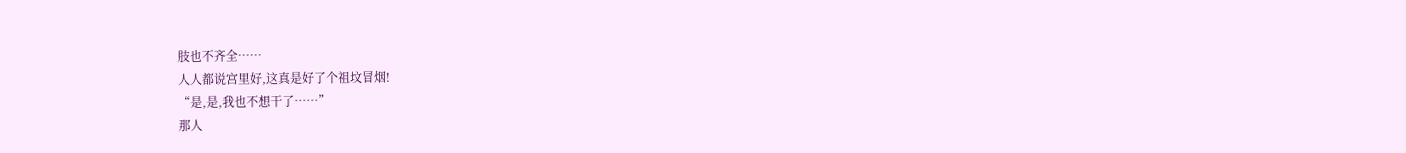肢也不齐全……
人人都说宫里好,这真是好了个祖坟冒烟!
“是,是,我也不想干了……”
那人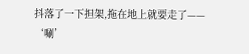抖落了一下担架,拖在地上就要走了——
‘唰’